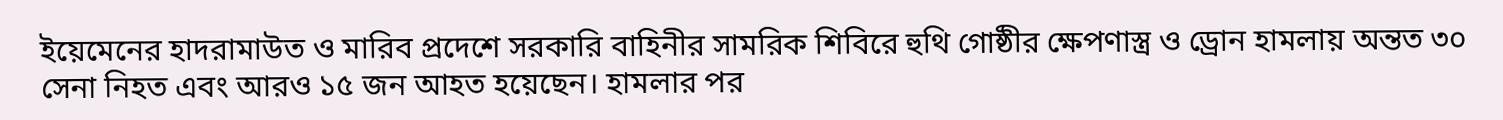ইয়েমেনের হাদরামাউত ও মারিব প্রদেশে সরকারি বাহিনীর সামরিক শিবিরে হুথি গোষ্ঠীর ক্ষেপণাস্ত্র ও ড্রোন হামলায় অন্তত ৩০ সেনা নিহত এবং আরও ১৫ জন আহত হয়েছেন। হামলার পর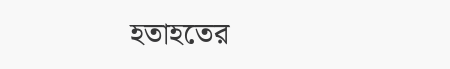হতাহতের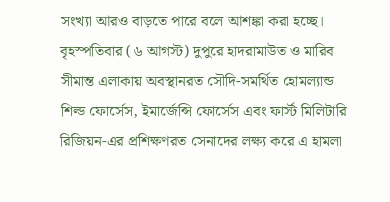সংখ্যা আরও বাড়তে পারে বলে আশঙ্কা করা হচ্ছে।
বৃহস্পতিবার (৬ আগস্ট) দুপুরে হাদরামাউত ও মারিব সীমান্ত এলাকায় অবস্থানরত সৌদি-সমর্থিত হোমল্যান্ড শিল্ড ফোর্সেস, ইমার্জেন্সি ফোর্সেস এবং ফার্স্ট মিলিটারি রিজিয়ন-এর প্রশিক্ষণরত সেনাদের লক্ষ্য করে এ হামলা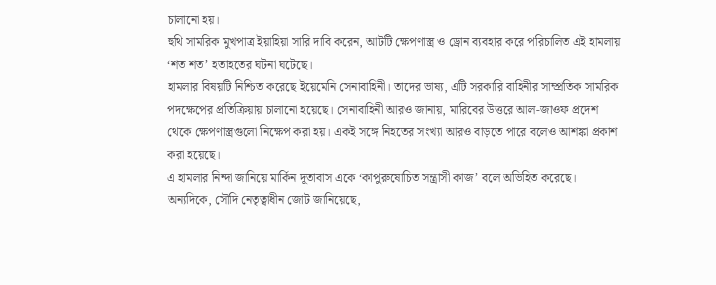চালানো হয়।
হুথি সামরিক মুখপাত্র ইয়াহিয়া সারি দাবি করেন, আটটি ক্ষেপণাস্ত্র ও ড্রোন ব্যবহার করে পরিচালিত এই হামলায় ‘শত শত’ হতাহতের ঘটনা ঘটেছে।
হামলার বিষয়টি নিশ্চিত করেছে ইয়েমেনি সেনাবাহিনী। তাদের ভাষ্য, এটি সরকারি বাহিনীর সাম্প্রতিক সামরিক পদক্ষেপের প্রতিক্রিয়ায় চালানো হয়েছে। সেনাবাহিনী আরও জানায়, মারিবের উত্তরে আল-জাওফ প্রদেশ থেকে ক্ষেপণাস্ত্রগুলো নিক্ষেপ করা হয়। একই সঙ্গে নিহতের সংখ্যা আরও বাড়তে পারে বলেও আশঙ্কা প্রকাশ করা হয়েছে।
এ হামলার নিন্দা জানিয়ে মার্কিন দূতাবাস একে ‘কাপুরুষোচিত সন্ত্রাসী কাজ’ বলে অভিহিত করেছে।
অন্যদিকে, সৌদি নেতৃত্বাধীন জোট জানিয়েছে,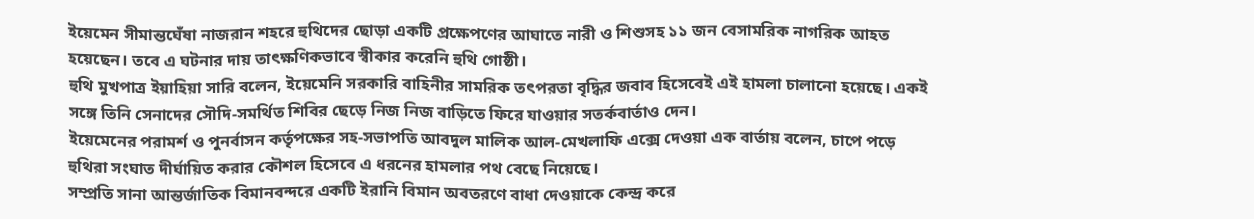ইয়েমেন সীমান্তঘেঁষা নাজরান শহরে হুথিদের ছোড়া একটি প্রক্ষেপণের আঘাতে নারী ও শিশুসহ ১১ জন বেসামরিক নাগরিক আহত হয়েছেন। তবে এ ঘটনার দায় তাৎক্ষণিকভাবে স্বীকার করেনি হুথি গোষ্ঠী।
হুথি মুখপাত্র ইয়াহিয়া সারি বলেন, ইয়েমেনি সরকারি বাহিনীর সামরিক তৎপরতা বৃদ্ধির জবাব হিসেবেই এই হামলা চালানো হয়েছে। একই সঙ্গে তিনি সেনাদের সৌদি-সমর্থিত শিবির ছেড়ে নিজ নিজ বাড়িতে ফিরে যাওয়ার সতর্কবার্তাও দেন।
ইয়েমেনের পরামর্শ ও পুনর্বাসন কর্তৃপক্ষের সহ-সভাপতি আবদুল মালিক আল-মেখলাফি এক্সে দেওয়া এক বার্তায় বলেন, চাপে পড়ে হুথিরা সংঘাত দীর্ঘায়িত করার কৌশল হিসেবে এ ধরনের হামলার পথ বেছে নিয়েছে।
সম্প্রতি সানা আন্তর্জাতিক বিমানবন্দরে একটি ইরানি বিমান অবতরণে বাধা দেওয়াকে কেন্দ্র করে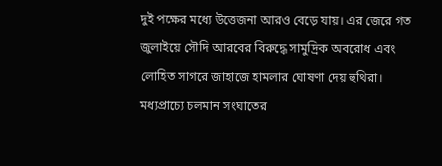দুই পক্ষের মধ্যে উত্তেজনা আরও বেড়ে যায়। এর জেরে গত জুলাইয়ে সৌদি আরবের বিরুদ্ধে সামুদ্রিক অবরোধ এবং লোহিত সাগরে জাহাজে হামলার ঘোষণা দেয় হুথিরা। মধ্যপ্রাচ্যে চলমান সংঘাতের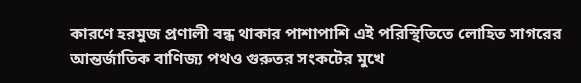কারণে হরমুজ প্রণালী বন্ধ থাকার পাশাপাশি এই পরিস্থিতিতে লোহিত সাগরের আন্তর্জাতিক বাণিজ্য পথও গুরুতর সংকটের মুখে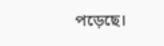পড়েছে।